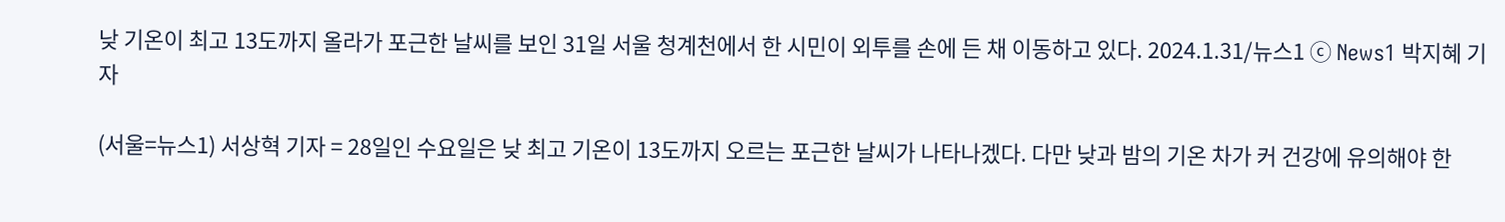낮 기온이 최고 13도까지 올라가 포근한 날씨를 보인 31일 서울 청계천에서 한 시민이 외투를 손에 든 채 이동하고 있다. 2024.1.31/뉴스1 ⓒ News1 박지혜 기자

(서울=뉴스1) 서상혁 기자 = 28일인 수요일은 낮 최고 기온이 13도까지 오르는 포근한 날씨가 나타나겠다. 다만 낮과 밤의 기온 차가 커 건강에 유의해야 한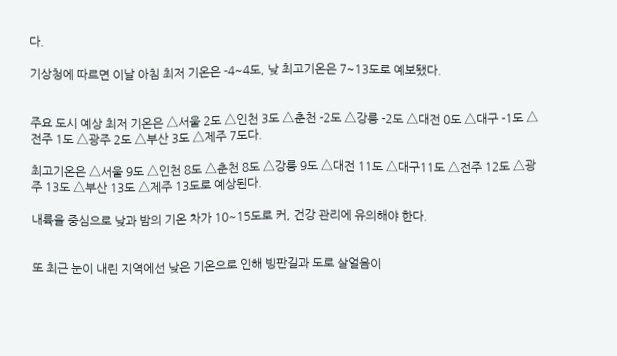다.

기상청에 따르면 이날 아침 최저 기온은 -4~4도, 낮 최고기온은 7~13도로 예보됐다.


주요 도시 예상 최저 기온은 △서울 2도 △인천 3도 △춘천 -2도 △강릉 -2도 △대전 0도 △대구 -1도 △전주 1도 △광주 2도 △부산 3도 △제주 7도다.

최고기온은 △서울 9도 △인천 8도 △춘천 8도 △강릉 9도 △대전 11도 △대구11도 △전주 12도 △광주 13도 △부산 13도 △제주 13도로 예상된다.

내륙을 중심으로 낮과 밤의 기온 차가 10~15도로 커, 건강 관리에 유의해야 한다.


또 최근 눈이 내린 지역에선 낮은 기온으로 인해 빙판길과 도로 살얼음이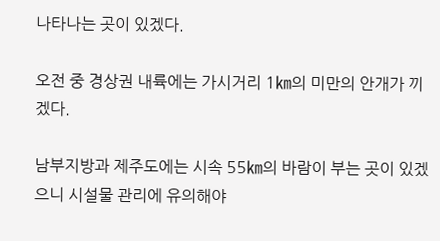나타나는 곳이 있겠다.

오전 중 경상권 내륙에는 가시거리 1㎞의 미만의 안개가 끼겠다.

남부지방과 제주도에는 시속 55㎞의 바람이 부는 곳이 있겠으니 시설물 관리에 유의해야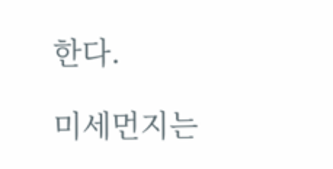한다.

미세먼지는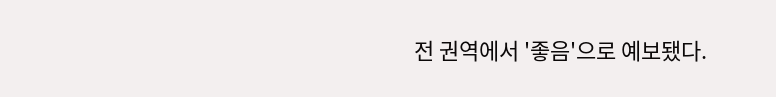전 권역에서 '좋음'으로 예보됐다.